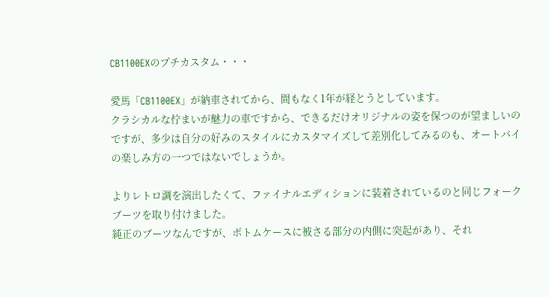CB1100EXのプチカスタム・・・

愛馬「CB1100EX」が納車されてから、間もなく1年が経とうとしています。
クラシカルな佇まいが魅力の車ですから、できるだけオリジナルの姿を保つのが望ましいのですが、多少は自分の好みのスタイルにカスタマイズして差別化してみるのも、オートバイの楽しみ方の一つではないでしょうか。

よりレトロ調を演出したくて、ファイナルエディションに装着されているのと同じフォークブーツを取り付けました。
純正のブーツなんですが、ボトムケースに被さる部分の内側に突起があり、それ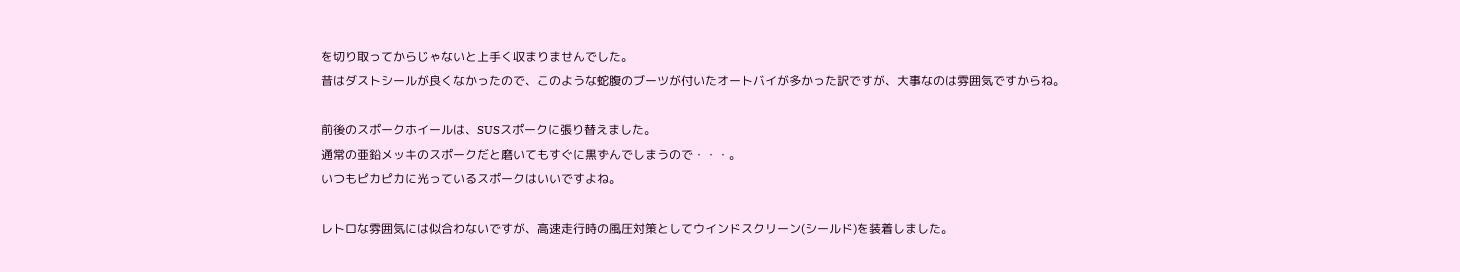を切り取ってからじゃないと上手く収まりませんでした。
昔はダストシールが良くなかったので、このような蛇腹のブーツが付いたオートバイが多かった訳ですが、大事なのは雰囲気ですからね。

前後のスポークホイールは、SUSスポークに張り替えました。
通常の亜鉛メッキのスポークだと磨いてもすぐに黒ずんでしまうので・・・。
いつもピカピカに光っているスポークはいいですよね。

レトロな雰囲気には似合わないですが、高速走行時の風圧対策としてウインドスクリーン(シールド)を装着しました。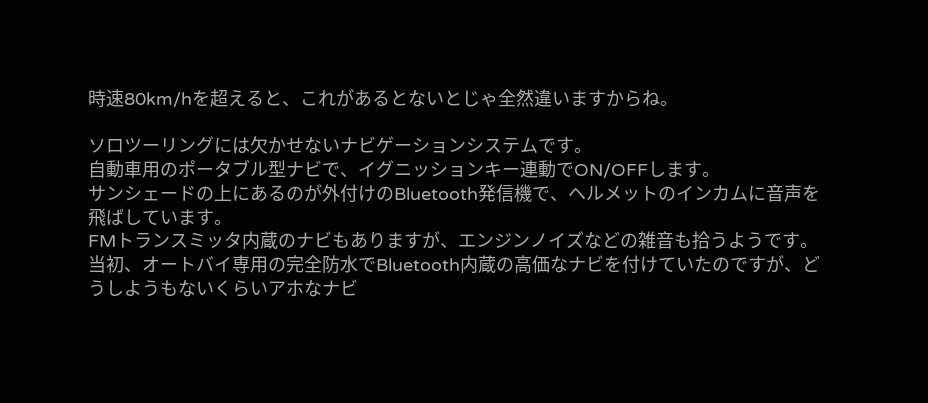時速80km/hを超えると、これがあるとないとじゃ全然違いますからね。

ソロツーリングには欠かせないナビゲーションシステムです。
自動車用のポータブル型ナビで、イグニッションキー連動でON/OFFします。
サンシェードの上にあるのが外付けのBluetooth発信機で、ヘルメットのインカムに音声を飛ばしています。
FMトランスミッタ内蔵のナビもありますが、エンジンノイズなどの雑音も拾うようです。
当初、オートバイ専用の完全防水でBluetooth内蔵の高価なナビを付けていたのですが、どうしようもないくらいアホなナビ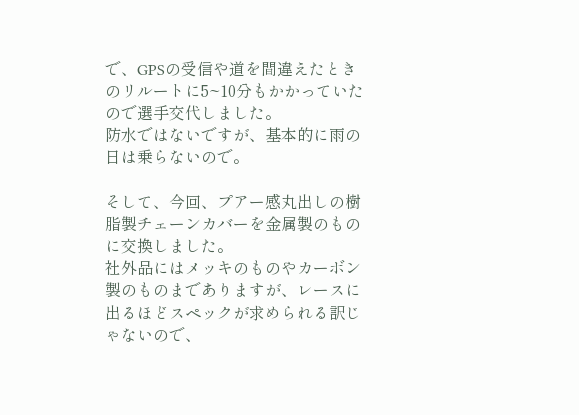で、GPSの受信や道を間違えたときのリルートに5~10分もかかっていたので選手交代しました。
防水ではないですが、基本的に雨の日は乗らないので。

そして、今回、プアー感丸出しの樹脂製チェーンカバーを金属製のものに交換しました。
社外品にはメッキのものやカーボン製のものまでありますが、レースに出るほどスペックが求められる訳じゃないので、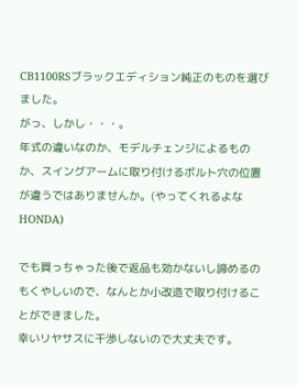CB1100RSブラックエディション純正のものを選びました。
がっ、しかし・・・。
年式の違いなのか、モデルチェンジによるものか、スイングアームに取り付けるボルト穴の位置が違うではありませんか。(やってくれるよなHONDA)

でも買っちゃった後で返品も効かないし諦めるのもくやしいので、なんとか小改造で取り付けることができました。
幸いリヤサスに干渉しないので大丈夫です。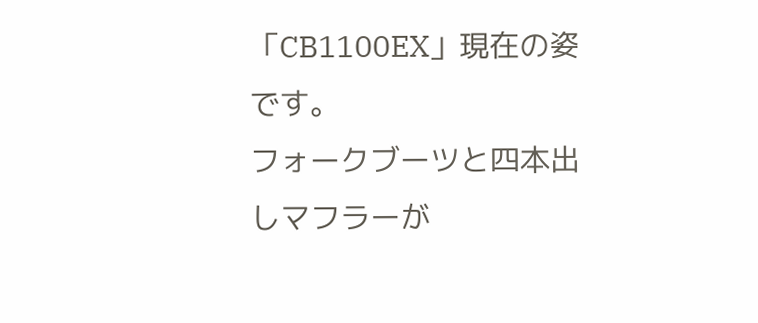「CB1100EX」現在の姿です。
フォークブーツと四本出しマフラーが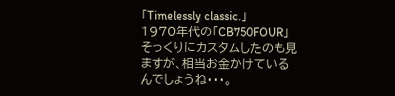「Timelessly classic.」
1970年代の「CB750FOUR」そっくりにカスタムしたのも見ますが、相当お金かけているんでしょうね・・・。